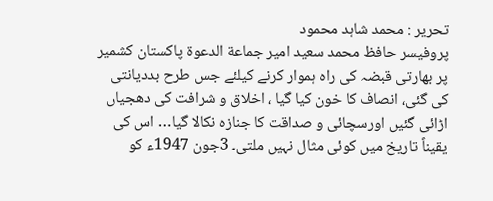تحریر : محمد شاہد محمود
پروفیسر حافظ محمد سعید امیر جماعة الدعوة پاکستان کشمیر پر بھارتی قبضہ کی راہ ہموار کرنے کیلئے جس طرح بددیانتی کی گئی، انصاف کا خون کیا گیا ، اخلاق و شرافت کی دھجیاں اڑائی گئیں اورسچائی و صداقت کا جنازہ نکالا گیا… اس کی یقیناً تاریخ میں کوئی مثال نہیں ملتی۔ 3جون 1947ء کو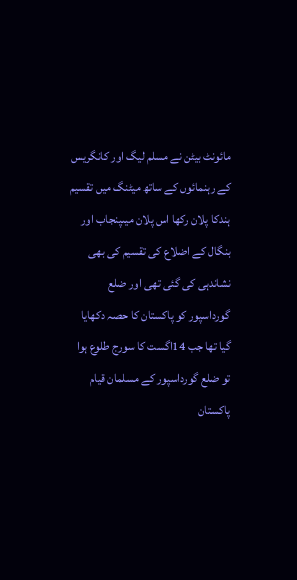مائونٹ بیٹن نے مسلم لیگ اور کانگریس کے رہنمائوں کے ساتھ میٹنگ میں تقسیم ہندکا پلان رکھا اس پلان میںپنجاب اور بنگال کے اضلاع کی تقسیم کی بھی نشاندہی کی گئی تھی اور ضلع گورداسپور کو پاکستان کا حصہ دکھایا گیا تھا جب 14اگست کا سورج طلوع ہوا تو ضلع گورداسپور کے مسلمان قیام پاکستان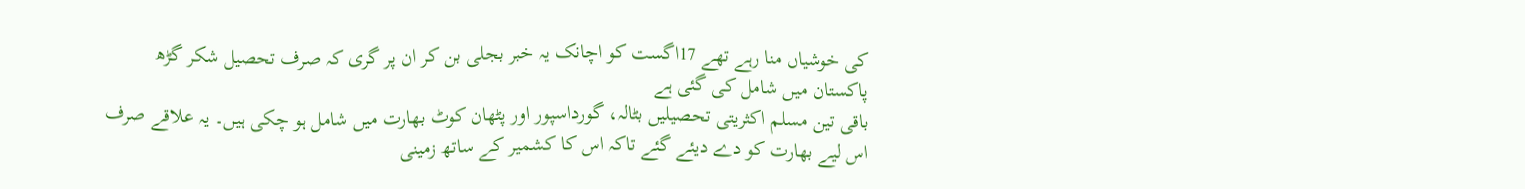کی خوشیاں منا رہے تھے 17اگست کو اچانک یہ خبر بجلی بن کر ان پر گری کہ صرف تحصیل شکر گڑھ پاکستان میں شامل کی گئی ہے
باقی تین مسلم اکثریتی تحصیلیں بٹالہ، گورداسپور اور پٹھان کوٹ بھارت میں شامل ہو چکی ہیں۔ یہ علاقے صرف اس لیے بھارت کو دے دیئے گئے تاکہ اس کا کشمیر کے ساتھ زمینی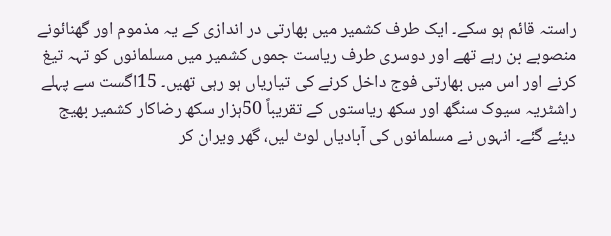راستہ قائم ہو سکے۔ ایک طرف کشمیر میں بھارتی در اندازی کے یہ مذموم اور گھنائونے منصوبے بن رہے تھے اور دوسری طرف ریاست جموں کشمیر میں مسلمانوں کو تہہ تیغ کرنے اور اس میں بھارتی فوج داخل کرنے کی تیاریاں ہو رہی تھیں۔ 15اگست سے پہلے راشٹریہ سیوک سنگھ اور سکھ ریاستوں کے تقریباً 50ہزار سکھ رضاکار کشمیر بھیج دیئے گئے۔ انہوں نے مسلمانوں کی آبادیاں لوٹ لیں، گھر ویران کر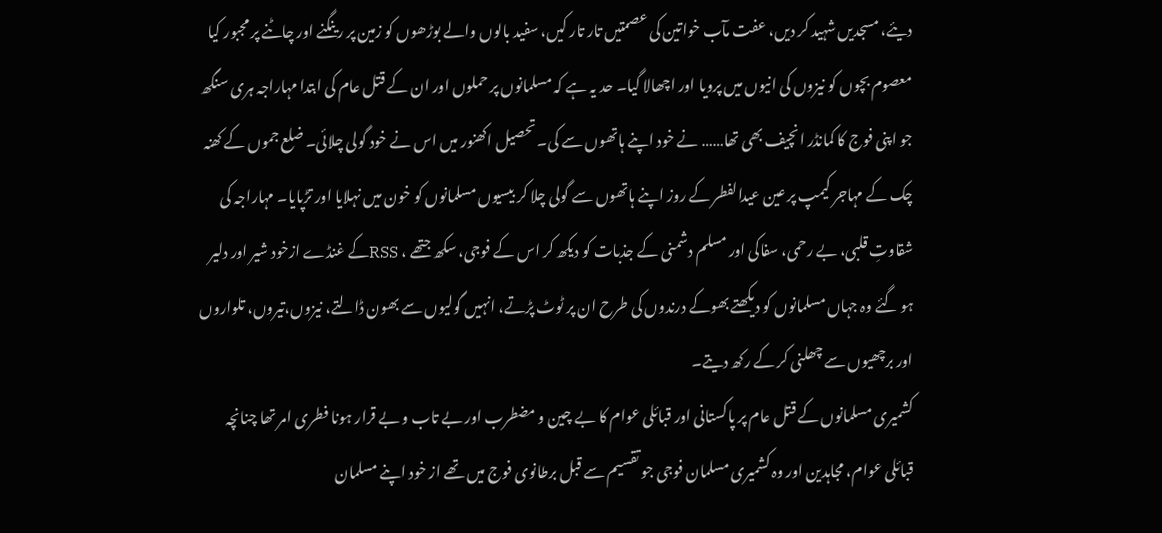دیئے، مسجدیں شہید کر دیں، عفت مآب خواتین کی عصمتیں تار تار کیں، سفید بالوں والے بوڑھوں کو زمین پر رینگنے اور چاٹنے پر مجبور کیا
معصوم بچوں کو نیزوں کی انیوں میں پرویا اور اچھالا گیا۔ حد یہ ہے کہ مسلمانوں پر حملوں اور ان کے قتل عام کی ابتدا مہاراجہ ہری سنگھ جو اپنی فوج کا کمانڈر انچیف بھی تھا…… نے خود اپنے ہاتھوں سے کی۔ تحصیل اکھنور میں اس نے خود گولی چلائی۔ ضلع جموں کے کھنہ چک کے مہاجر کیمپ پر عین عیدالفطر کے روز اپنے ہاتھوں سے گولی چلا کر بیسیوں مسلمانوں کو خون میں نہلایا اور تڑپایا۔ مہاراجہ کی شقاوتِ قلبی، بے رحمی، سفاکی اور مسلم دشمنی کے جذبات کو دیکھ کر اس کے فوجی، سکھ جتھے ، RSSکے غنڈے ازخود شیر اور دلیر ہو گئے وہ جہاں مسلمانوں کو دیکھتے بھوکے درندوں کی طرح ان پر ٹوٹ پڑتے، انہیں گولیوں سے بھون ڈالتے، نیزوں،تیروں، تلواروں اور برچھیوں سے چھلنی کر کے رکھ دیتے۔
کشمیری مسلمانوں کے قتل عام پر پاکستانی اور قبائلی عوام کا بے چین و مضطرب اور بے تاب و بے قرار ہونا فطری امر تھا چنانچہ قبائلی عوام، مجاہدین اور وہ کشمیری مسلمان فوجی جو تقسیم سے قبل برطانوی فوج میں تھے از خود اپنے مسلمان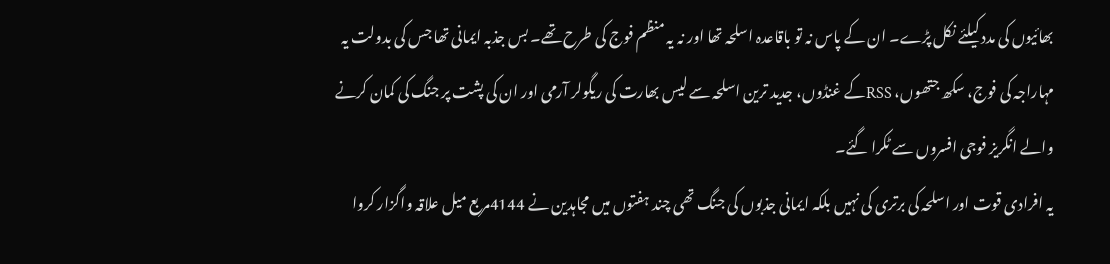بھائیوں کی مدد کیلئے نکل پڑے۔ ان کے پاس نہ تو باقاعدہ اسلحہ تھا اور نہ یہ منظم فوج کی طرح تھے۔ بس جذبہ ایمانی تھا جس کی بدولت یہ مہاراجہ کی فوج، سکھ جتھوں، RSSکے غنڈوں، جدید ترین اسلحہ سے لیس بھارت کی ریگولر آرمی اور ان کی پشت پر جنگ کی کمان کرنے والے انگریز فوجی افسروں سے ٹکرا گئے۔
یہ افرادی قوت اور اسلحہ کی برتری کی نہیں بلکہ ایمانی جذبوں کی جنگ تھی چند ہفتوں میں مجاہدین نے 4144مربع میل علاقہ واگزار کروا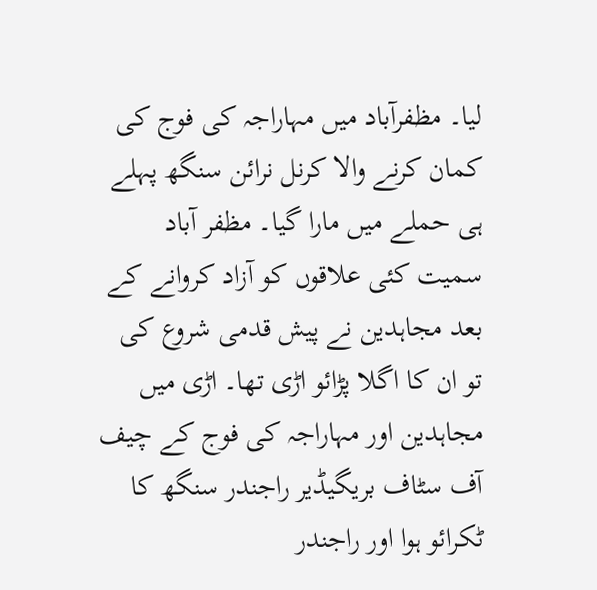لیا۔ مظفرآباد میں مہاراجہ کی فوج کی کمان کرنے والا کرنل نرائن سنگھ پہلے ہی حملے میں مارا گیا۔ مظفر آباد سمیت کئی علاقوں کو آزاد کروانے کے بعد مجاہدین نے پیش قدمی شروع کی تو ان کا اگلا پڑائو اڑی تھا۔ اڑی میں مجاہدین اور مہاراجہ کی فوج کے چیف آف سٹاف بریگیڈیر راجندر سنگھ کا ٹکرائو ہوا اور راجندر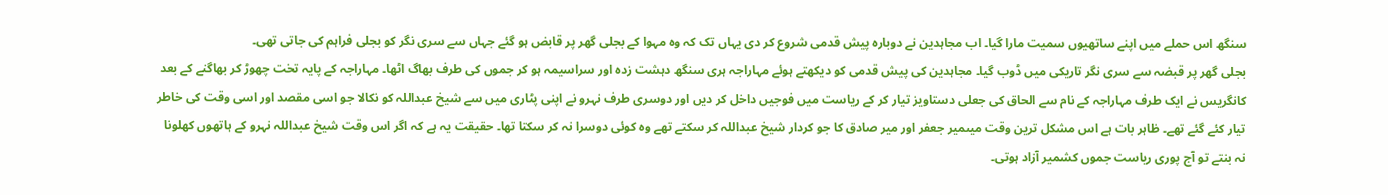سنگھ اس حملے میں اپنے ساتھیوں سمیت مارا گیا۔ اب مجاہدین نے دوبارہ پیش قدمی شروع کر دی یہاں تک کہ وہ مہوا کے بجلی گھر پر قابض ہو گئے جہاں سے سری نگر کو بجلی فراہم کی جاتی تھی۔
بجلی گھر پر قبضہ سے سری نگر تاریکی میں ڈوب گیا۔ مجاہدین کی پیش قدمی کو دیکھتے ہوئے مہاراجہ ہری سنگھ دہشت زدہ اور سراسیمہ ہو کر جموں کی طرف بھاگ اٹھا۔ مہاراجہ کے پایہ تخت چھوڑ کر بھاگنے کے بعد کانگریس نے ایک طرف مہاراجہ کے نام سے الحاق کی جعلی دستاویز تیار کر کے ریاست میں فوجیں داخل کر دیں اور دوسری طرف نہرو نے اپنی پٹاری میں سے شیخ عبداللہ کو نکالا جو اسی مقصد اور اسی وقت کی خاطر تیار کئے گئے تھے۔ ظاہر بات ہے اس مشکل ترین وقت میںمیر جعفر اور میر صادق کا جو کردار شیخ عبداللہ کر سکتے تھے وہ کوئی دوسرا نہ کر سکتا تھا۔ حقیقت یہ ہے کہ اگر اس وقت شیخ عبداللہ نہرو کے ہاتھوں کھلونا نہ بنتے تو آج پوری ریاست جموں کشمیر آزاد ہوتی۔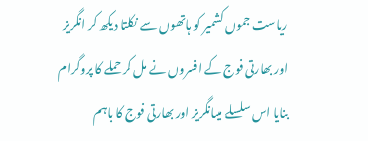ریاست جموں کشمیر کو ہاتھوں سے نکلتا دیکھ کر انگریز اور بھارتی فوج کے افسروں نے مل کر حملے کا پروگرام بنایا اس سلسلے میںانگریز اور بھارتی فوج کا باہم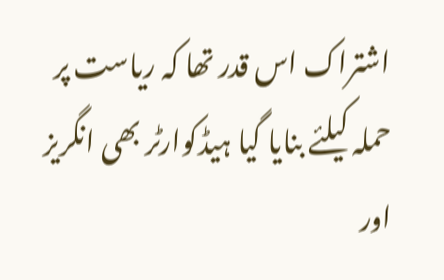اشتراک اس قدر تھا کہ ریاست پر حملہ کیلئے بنایا گیا ہیڈکوارٹر بھی انگریز اور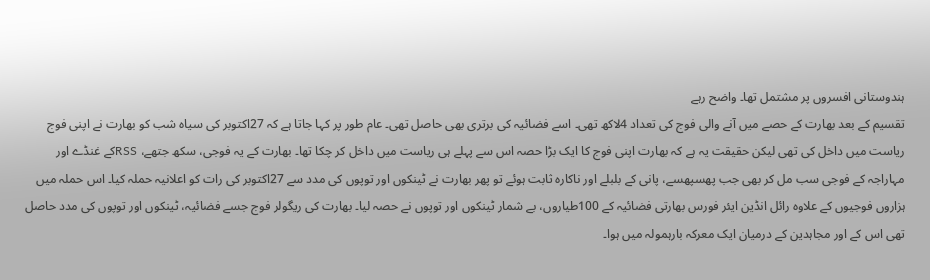ہندوستانی افسروں پر مشتمل تھا۔ واضح رہے
تقسیم کے بعد بھارت کے حصے میں آنے والی فوج کی تعداد 4لاکھ تھی۔ اسے فضائیہ کی برتری بھی حاصل تھی۔ عام طور پر کہا جاتا ہے کہ 27اکتوبر کی سیاہ شب کو بھارت نے اپنی فوج ریاست میں داخل کی تھی لیکن حقیقت یہ ہے کہ بھارت اپنی فوج کا ایک بڑا حصہ اس سے پہلے ہی ریاست میں داخل کر چکا تھا۔ بھارت کے یہ فوجی، سکھ جتھے، RSSکے غنڈے اور مہاراجہ کے فوجی سب مل کر بھی جب پھسپھسے، پانی کے بلبلے اور ناکارہ ثابت ہوئے تو پھر بھارت نے ٹینکوں اور توپوں کی مدد سے 27اکتوبر کی رات کو اعلانیہ حملہ کیا۔ اس حملہ میں ہزاروں فوجیوں کے علاوہ رائل انڈین ایئر فورس بھارتی فضائیہ کے 100طیاروں، بے شمار ٹینکوں اور توپوں نے حصہ لیا۔ بھارت کی ریگولر فوج جسے فضائیہ، ٹینکوں اور توپوں کی مدد حاصل تھی اس کے اور مجاہدین کے درمیان ایک معرکہ بارہمولہ میں ہوا۔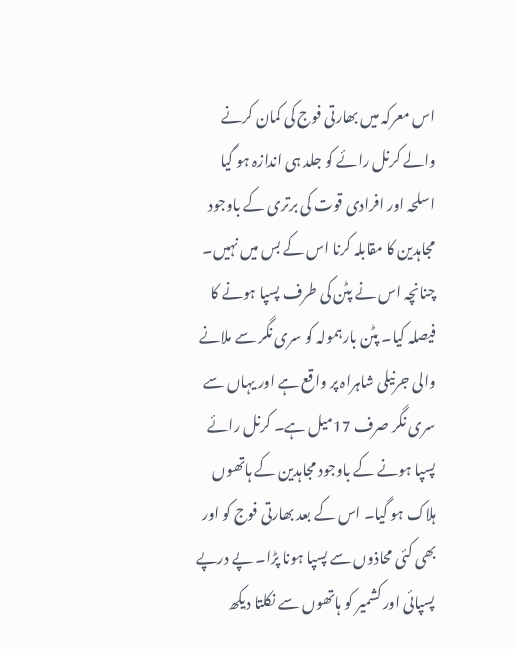اس معرکہ میں بھارتی فوج کی کمان کرنے والے کرنل رائے کو جلد ہی اندازہ ہو گیا
اسلحہ اور افرادی قوت کی برتری کے باوجود مجاہدین کا مقابلہ کرنا اس کے بس میں نہیں۔ چنانچہ اس نے پٹن کی طرف پسپا ہونے کا فیصلہ کیا۔ پٹن بارہمولہ کو سری نگر سے ملانے والی جرنیلی شاہراہ پر واقع ہے اور یہاں سے سری نگر صرف 17میل ہے۔ کرنل رائے پسپا ہونے کے باوجود مجاہدین کے ہاتھوں ہلاک ہو گیا۔ اس کے بعد بھارتی فوج کو اور بھی کئی محاذوں سے پسپا ہونا پڑا۔ پے درپے پسپائی اور کشمیر کو ہاتھوں سے نکلتا دیکھ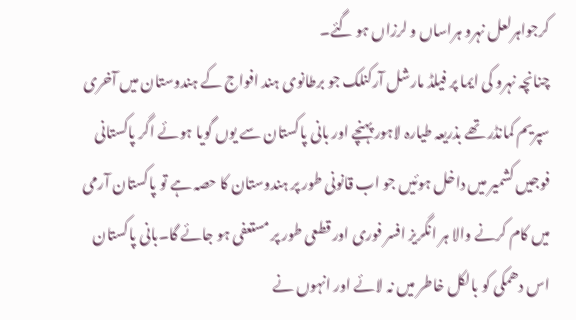کرجواہرلعل نہرو ہراساں و لرزاں ہو گئے۔
چنانچہ نہرو کی ایما پر فیلڈ مارشل آرکنلک جو برطانوی ہند افواج کے ہندوستان میں آخری سپریم کمانڈر تھے بذریعہ طیارہ لاہور پہنچے اور بانی پاکستان سے یوں گویا ہوئے اگر پاکستانی فوجیں کشمیر میں داخل ہوئیں جو اب قانونی طور پر ہندوستان کا حصہ ہے تو پاکستان آرمی میں کام کرنے والا ہر انگریز افسر فوری اور قطعی طور پر مستعفی ہو جائے گا۔بانی پاکستان اس دھمکی کو بالکل خاطر میں نہ لائے اور انہوں نے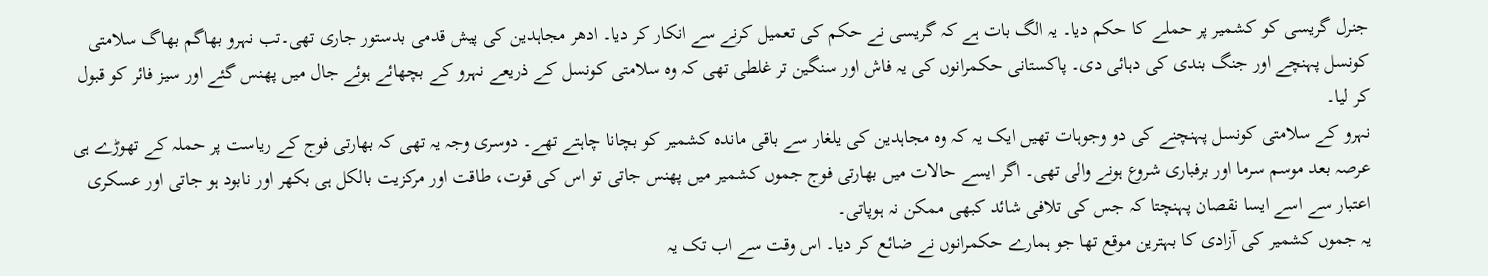جنرل گریسی کو کشمیر پر حملے کا حکم دیا۔ یہ الگ بات ہے کہ گریسی نے حکم کی تعمیل کرنے سے انکار کر دیا۔ ادھر مجاہدین کی پیش قدمی بدستور جاری تھی۔تب نہرو بھاگم بھاگ سلامتی کونسل پہنچے اور جنگ بندی کی دہائی دی۔ پاکستانی حکمرانوں کی یہ فاش اور سنگین تر غلطی تھی کہ وہ سلامتی کونسل کے ذریعے نہرو کے بچھائے ہوئے جال میں پھنس گئے اور سیز فائر کو قبول کر لیا۔
نہرو کے سلامتی کونسل پہنچنے کی دو وجوہات تھیں ایک یہ کہ وہ مجاہدین کی یلغار سے باقی ماندہ کشمیر کو بچانا چاہتے تھے۔ دوسری وجہ یہ تھی کہ بھارتی فوج کے ریاست پر حملہ کے تھوڑے ہی عرصہ بعد موسم سرما اور برفباری شروع ہونے والی تھی۔ اگر ایسے حالات میں بھارتی فوج جموں کشمیر میں پھنس جاتی تو اس کی قوت، طاقت اور مرکزیت بالکل ہی بکھر اور نابود ہو جاتی اور عسکری اعتبار سے اسے ایسا نقصان پہنچتا کہ جس کی تلافی شائد کبھی ممکن نہ ہوپاتی۔
یہ جموں کشمیر کی آزادی کا بہترین موقع تھا جو ہمارے حکمرانوں نے ضائع کر دیا۔ اس وقت سے اب تک یہ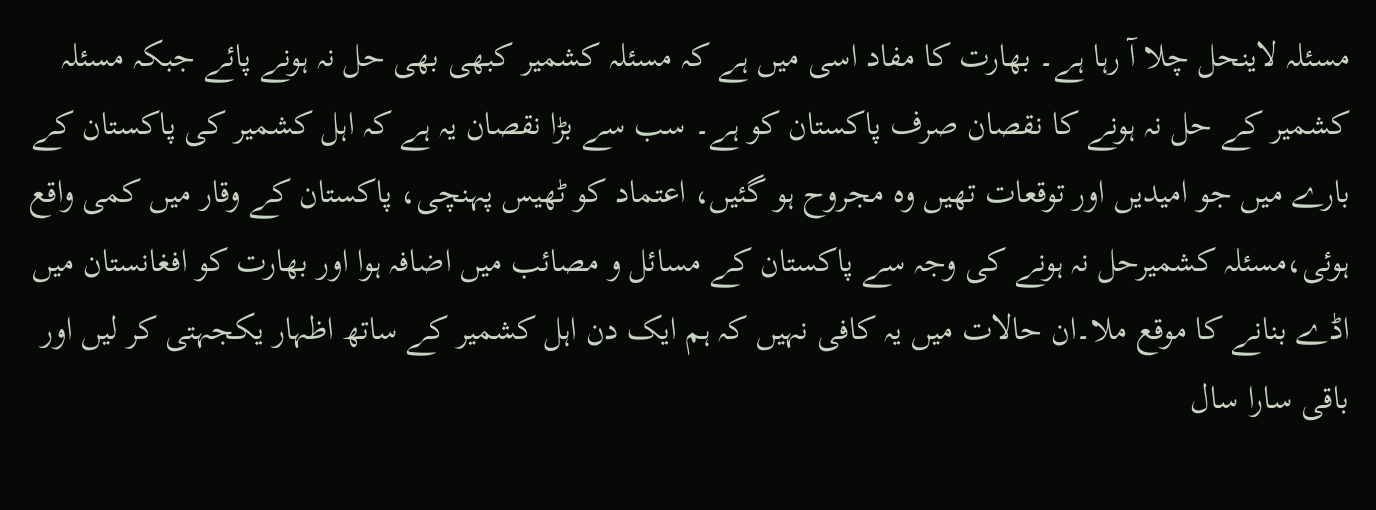مسئلہ لاینحل چلا آ رہا ہے۔ بھارت کا مفاد اسی میں ہے کہ مسئلہ کشمیر کبھی بھی حل نہ ہونے پائے جبکہ مسئلہ کشمیر کے حل نہ ہونے کا نقصان صرف پاکستان کو ہے۔ سب سے بڑا نقصان یہ ہے کہ اہل کشمیر کی پاکستان کے بارے میں جو امیدیں اور توقعات تھیں وہ مجروح ہو گئیں، اعتماد کو ٹھیس پہنچی، پاکستان کے وقار میں کمی واقع ہوئی،مسئلہ کشمیرحل نہ ہونے کی وجہ سے پاکستان کے مسائل و مصائب میں اضافہ ہوا اور بھارت کو افغانستان میں اڈے بنانے کا موقع ملا۔ان حالات میں یہ کافی نہیں کہ ہم ایک دن اہل کشمیر کے ساتھ اظہار یکجہتی کر لیں اور باقی سارا سال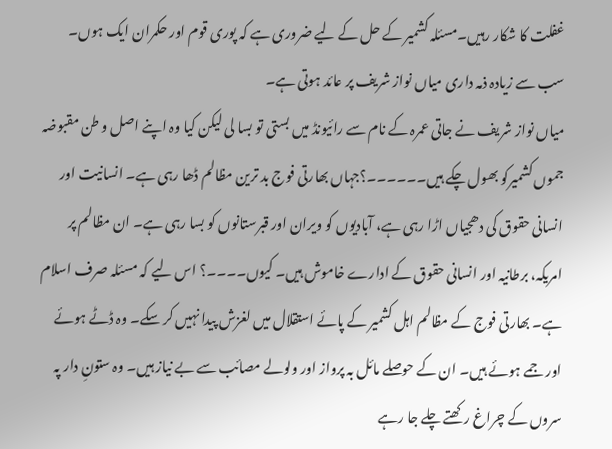غفلت کا شکار رہیں۔مسئلہ کشمیر کے حل کے لیے ضروری ہے کہ پوری قوم اور حکمران ایک ہوں۔ سب سے زیادہ ذمہ داری میاں نواز شریف پر عائد ہوتی ہے۔
میاں نواز شریف نے جاتی عمرہ کے نام سے رائیونڈ میں بستی تو بسا لی لیکن کیا وہ اپنے اصل و طن مقبوضہ جموں کشمیرکو بھول چکے ہیں۔۔۔۔۔۔؟جہاں بھارتی فوج بد ترین مظالم ڈھا رہی ہے۔ انسانیت اور انسانی حقوق کی دھجیاں اڑا رہی ہے، آبادیوں کو ویران اور قبرستانوں کو بسا رہی ہے۔ ان مظالم پر امریکہ، برطانیہ اور انسانی حقوق کے ادارے خاموش ہیں۔ کیوں۔۔۔۔؟ اس لیے کہ مسئلہ صرف اسلام ہے۔ بھارتی فوج کے مظالم اہل کشمیر کے پائے استقلال میں لغزش پیدا نہیں کر سکے۔ وہ ڈٹے ہوئے اور جمے ہوئے ہیں۔ ان کے حوصلے مائل بہ پرواز اور ولولے مصائب سے بے نیاز ہیں۔ وہ ستونِ دار پہ سروں کے چراغ رکھتے چلے جا رہے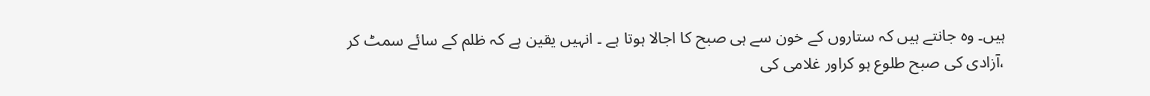ہیں۔ وہ جانتے ہیں کہ ستاروں کے خون سے ہی صبح کا اجالا ہوتا ہے ۔ انہیں یقین ہے کہ ظلم کے سائے سمٹ کر ،آزادی کی صبح طلوع ہو کراور غلامی کی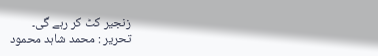زنجیر کٹ کر رہے گی۔
تحریر : محمد شاہد محمود